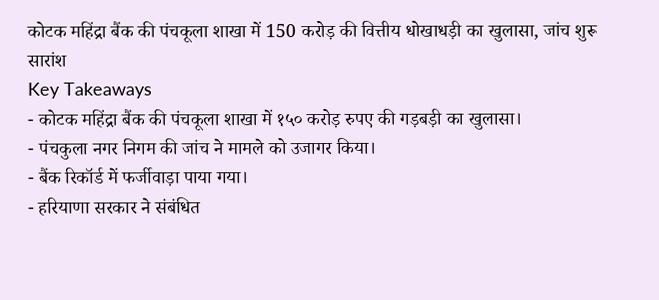कोटक महिंद्रा बैंक की पंचकूला शाखा में 150 करोड़ की वित्तीय धोखाधड़ी का खुलासा, जांच शुरू
सारांश
Key Takeaways
- कोटक महिंद्रा बैंक की पंचकूला शाखा में १५० करोड़ रुपए की गड़बड़ी का खुलासा।
- पंचकुला नगर निगम की जांच ने मामले को उजागर किया।
- बैंक रिकॉर्ड में फर्जीवाड़ा पाया गया।
- हरियाणा सरकार ने संबंधित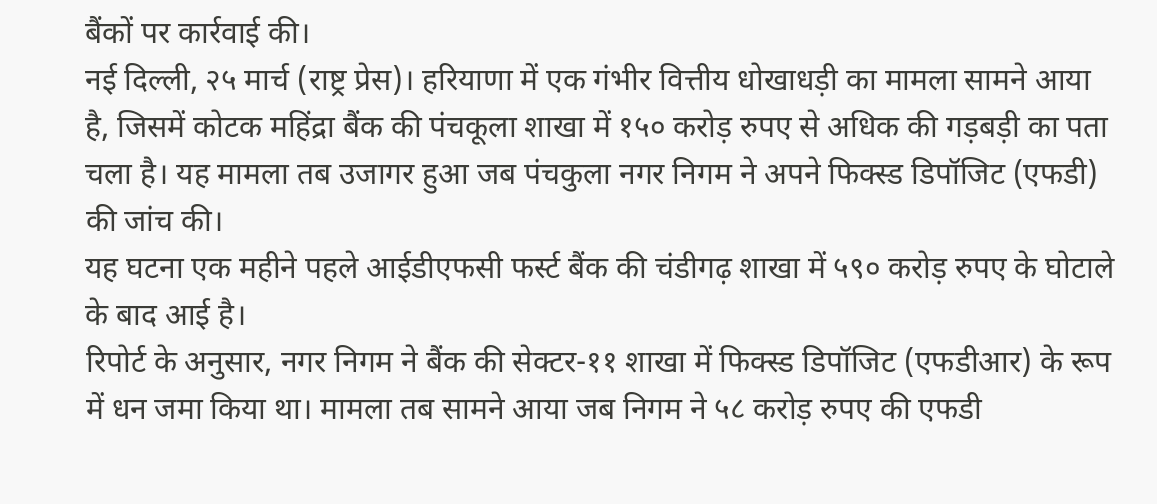बैंकों पर कार्रवाई की।
नई दिल्ली, २५ मार्च (राष्ट्र प्रेस)। हरियाणा में एक गंभीर वित्तीय धोखाधड़ी का मामला सामने आया है, जिसमें कोटक महिंद्रा बैंक की पंचकूला शाखा में १५० करोड़ रुपए से अधिक की गड़बड़ी का पता चला है। यह मामला तब उजागर हुआ जब पंचकुला नगर निगम ने अपने फिक्स्ड डिपॉजिट (एफडी) की जांच की।
यह घटना एक महीने पहले आईडीएफसी फर्स्ट बैंक की चंडीगढ़ शाखा में ५९० करोड़ रुपए के घोटाले के बाद आई है।
रिपोर्ट के अनुसार, नगर निगम ने बैंक की सेक्टर-११ शाखा में फिक्स्ड डिपॉजिट (एफडीआर) के रूप में धन जमा किया था। मामला तब सामने आया जब निगम ने ५८ करोड़ रुपए की एफडी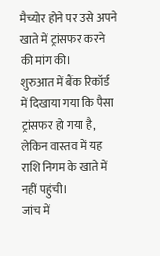मैच्योर होने पर उसे अपने खाते में ट्रांसफर करने की मांग की।
शुरुआत में बैंक रिकॉर्ड में दिखाया गया कि पैसा ट्रांसफर हो गया है, लेकिन वास्तव में यह राशि निगम के खाते में नहीं पहुंची।
जांच में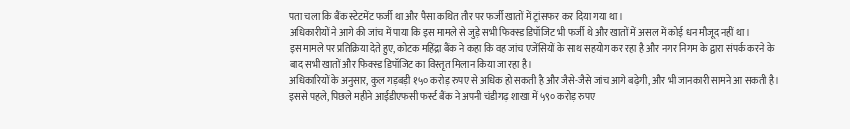पता चला कि बैंक स्टेटमेंट फर्जी था और पैसा कथित तौर पर फर्जी खातों में ट्रांसफर कर दिया गया था।
अधिकारीयों ने आगे की जांच में पाया कि इस मामले से जुड़े सभी फिक्स्ड डिपॉजिट भी फर्जी थे और खातों में असल में कोई धन मौजूद नहीं था।
इस मामले पर प्रतिक्रिया देते हुए, कोटक महिंद्रा बैंक ने कहा कि वह जांच एजेंसियों के साथ सहयोग कर रहा है और नगर निगम के द्वारा संपर्क करने के बाद सभी खातों और फिक्स्ड डिपॉजिट का विस्तृत मिलान किया जा रहा है।
अधिकारियों के अनुसार, कुल गड़बड़ी १५० करोड़ रुपए से अधिक हो सकती है और जैसे-जैसे जांच आगे बढ़ेगी, और भी जानकारी सामने आ सकती है।
इससे पहले, पिछले महीने आईडीएफसी फर्स्ट बैंक ने अपनी चंडीगढ़ शाखा में ५९० करोड़ रुपए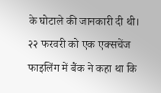के घोटाले की जानकारी दी थी।
२२ फरवरी को एक एक्सचेंज फाइलिंग में बैंक ने कहा था कि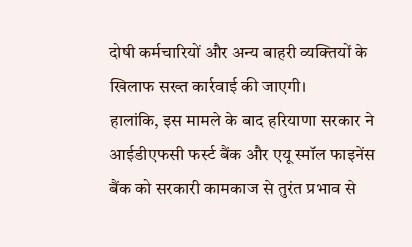दोषी कर्मचारियों और अन्य बाहरी व्यक्तियों के खिलाफ सख्त कार्रवाई की जाएगी।
हालांकि, इस मामले के बाद हरियाणा सरकार ने आईडीएफसी फर्स्ट बैंक और एयू स्मॉल फाइनेंस बैंक को सरकारी कामकाज से तुरंत प्रभाव से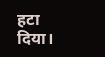हटा दिया।